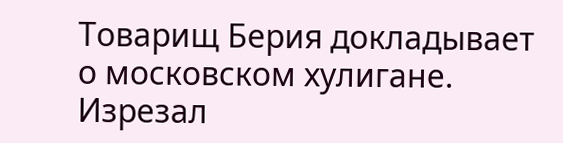Товарищ Берия докладывает о московском хулигане. Изрезал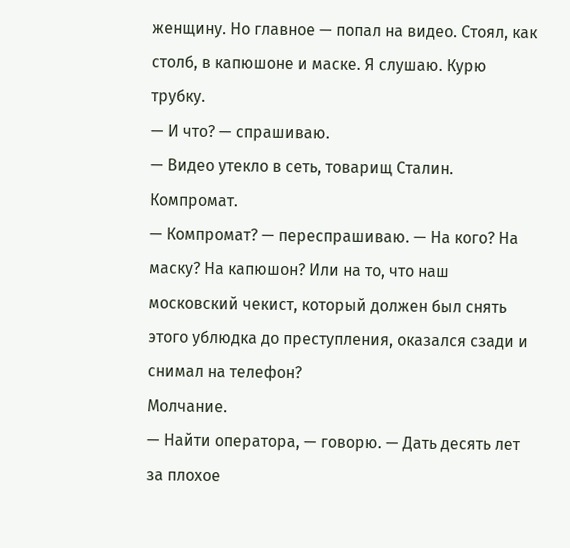женщину. Но главное — попал на видео. Стоял, как столб, в капюшоне и маске. Я слушаю. Курю трубку.
— И что? — спрашиваю.
— Видео утекло в сеть, товарищ Сталин. Компромат.
— Компромат? — переспрашиваю. — На кого? На маску? На капюшон? Или на то, что наш московский чекист, который должен был снять этого ублюдка до преступления, оказался сзади и снимал на телефон?
Молчание.
— Найти оператора, — говорю. — Дать десять лет за плохое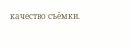качество съёмки.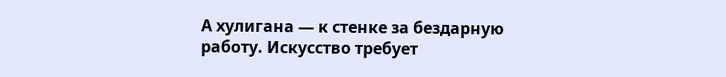А хулигана — к стенке за бездарную работу. Искусство требует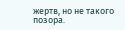жертв, но не такого позора.